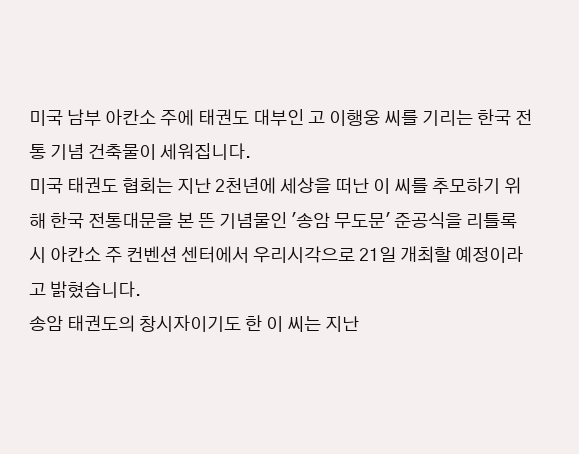미국 남부 아칸소 주에 태권도 대부인 고 이행웅 씨를 기리는 한국 전통 기념 건축물이 세워집니다.
미국 태권도 협회는 지난 2천년에 세상을 떠난 이 씨를 추모하기 위해 한국 전통대문을 본 뜬 기념물인 '송암 무도문' 준공식을 리틀록 시 아칸소 주 컨벤션 센터에서 우리시각으로 21일 개최할 예정이라고 밝혔습니다.
송암 태권도의 창시자이기도 한 이 씨는 지난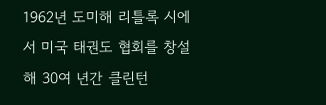1962년 도미해 리틀록 시에서 미국 태권도 협회를 창설해 30여 년간 클린턴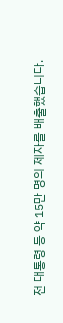전 대통령 등 약 15만 명의 제자를 배출했습니다.